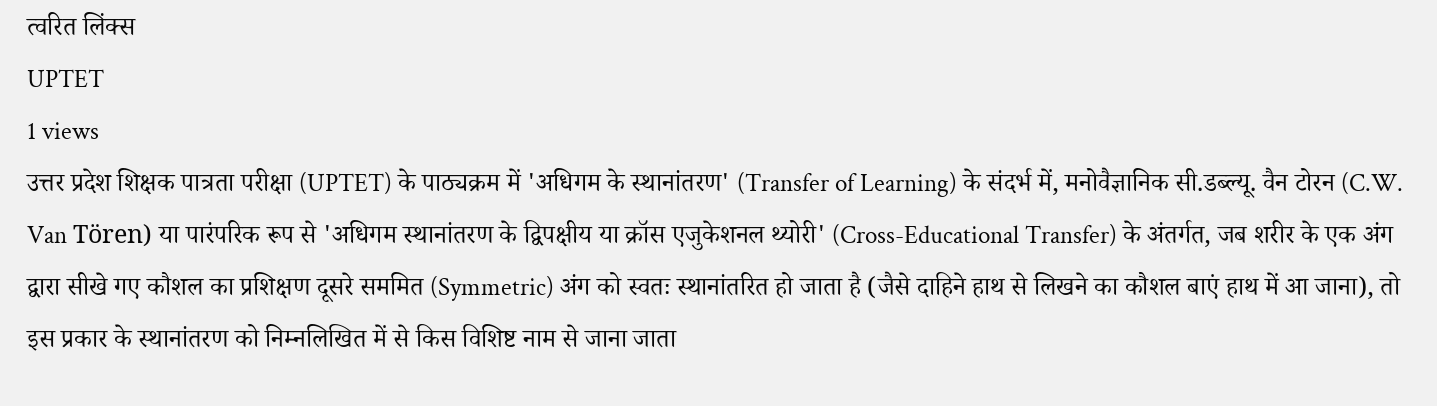त्वरित लिंक्स
UPTET
1 views
उत्तर प्रदेश शिक्षक पात्रता परीक्षा (UPTET) के पाठ्यक्रम में 'अधिगम के स्थानांतरण' (Transfer of Learning) के संदर्भ में, मनोवैज्ञानिक सी.डब्ल्यू. वैन टोरन (C.W. Van Tören) या पारंपरिक रूप से 'अधिगम स्थानांतरण के द्विपक्षीय या क्रॉस एजुकेशनल थ्योरी' (Cross-Educational Transfer) के अंतर्गत, जब शरीर के एक अंग द्वारा सीखे गए कौशल का प्रशिक्षण दूसरे सममित (Symmetric) अंग को स्वतः स्थानांतरित हो जाता है (जैसे दाहिने हाथ से लिखने का कौशल बाएं हाथ में आ जाना), तो इस प्रकार के स्थानांतरण को निम्नलिखित में से किस विशिष्ट नाम से जाना जाता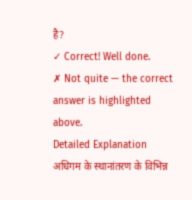है?
✓ Correct! Well done.
✗ Not quite — the correct answer is highlighted above.
Detailed Explanation
अधिगम के स्थानांतरण के विभिन्न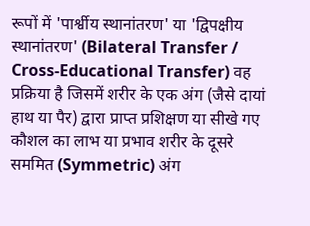रूपों में 'पार्श्वीय स्थानांतरण' या 'द्विपक्षीय स्थानांतरण' (Bilateral Transfer / Cross-Educational Transfer) वह प्रक्रिया है जिसमें शरीर के एक अंग (जैसे दायां हाथ या पैर) द्वारा प्राप्त प्रशिक्षण या सीखे गए कौशल का लाभ या प्रभाव शरीर के दूसरे सममित (Symmetric) अंग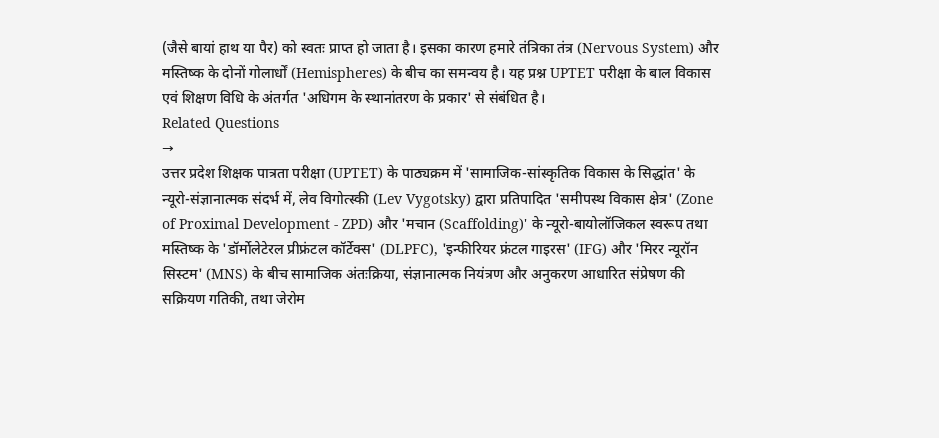(जैसे बायां हाथ या पैर) को स्वतः प्राप्त हो जाता है। इसका कारण हमारे तंत्रिका तंत्र (Nervous System) और मस्तिष्क के दोनों गोलार्धों (Hemispheres) के बीच का समन्वय है। यह प्रश्न UPTET परीक्षा के बाल विकास एवं शिक्षण विधि के अंतर्गत 'अधिगम के स्थानांतरण के प्रकार' से संबंधित है।
Related Questions
→
उत्तर प्रदेश शिक्षक पात्रता परीक्षा (UPTET) के पाठ्यक्रम में 'सामाजिक-सांस्कृतिक विकास के सिद्धांत' के न्यूरो-संज्ञानात्मक संदर्भ में, लेव विगोत्स्की (Lev Vygotsky) द्वारा प्रतिपादित 'समीपस्थ विकास क्षेत्र' (Zone of Proximal Development - ZPD) और 'मचान (Scaffolding)' के न्यूरो-बायोलॉजिकल स्वरूप तथा मस्तिष्क के 'डॉर्मोलेटेरल प्रीफ्रंटल कॉर्टेक्स' (DLPFC), 'इन्फीरियर फ्रंटल गाइरस' (IFG) और 'मिरर न्यूरॉन सिस्टम' (MNS) के बीच सामाजिक अंतःक्रिया, संज्ञानात्मक नियंत्रण और अनुकरण आधारित संप्रेषण की सक्रियण गतिकी, तथा जेरोम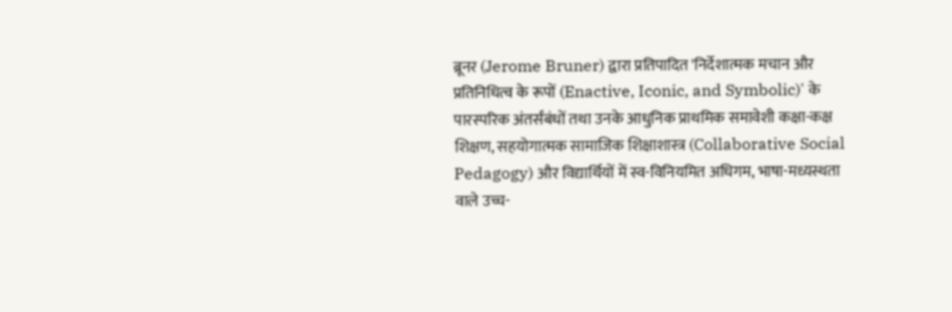ब्रूनर (Jerome Bruner) द्वारा प्रतिपादित 'निर्देशात्मक मचान और प्रतिनिधित्व के रूपों (Enactive, Iconic, and Symbolic)' के पारस्परिक अंतर्संबंधों तथा उनके आधुनिक प्राथमिक समावेशी कक्षा-कक्ष शिक्षण, सहयोगात्मक सामाजिक शिक्षाशास्त्र (Collaborative Social Pedagogy) और विद्यार्थियों में स्व-विनियमित अधिगम, भाषा-मध्यस्थता वाले उच्च-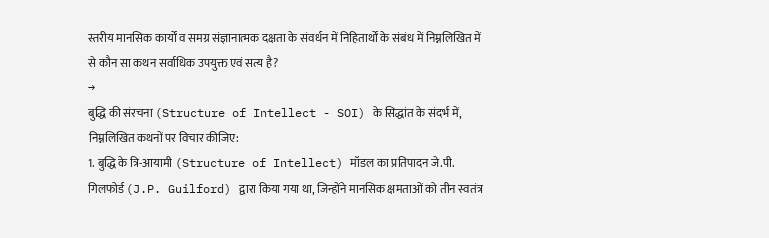स्तरीय मानसिक कार्यों व समग्र संज्ञानात्मक दक्षता के संवर्धन में निहितार्थों के संबंध में निम्नलिखित में से कौन सा कथन सर्वाधिक उपयुक्त एवं सत्य है?
→
बुद्धि की संरचना (Structure of Intellect - SOI) के सिद्धांत के संदर्भ में, निम्नलिखित कथनों पर विचार कीजिए:
1. बुद्धि के त्रि-आयामी (Structure of Intellect) मॉडल का प्रतिपादन जे.पी. गिलफोर्ड (J.P. Guilford) द्वारा किया गया था, जिन्होंने मानसिक क्षमताओं को तीन स्वतंत्र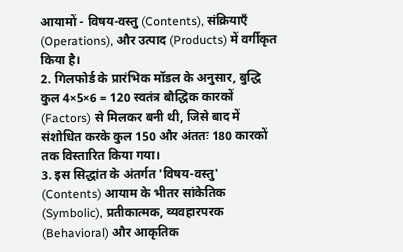आयामों - विषय-वस्तु (Contents), संक्रियाएँ (Operations), और उत्पाद (Products) में वर्गीकृत किया है।
2. गिलफोर्ड के प्रारंभिक मॉडल के अनुसार, बुद्धि कुल 4×5×6 = 120 स्वतंत्र बौद्धिक कारकों (Factors) से मिलकर बनी थी, जिसे बाद में संशोधित करके कुल 150 और अंततः 180 कारकों तक विस्तारित किया गया।
3. इस सिद्धांत के अंतर्गत 'विषय-वस्तु' (Contents) आयाम के भीतर सांकेतिक (Symbolic), प्रतीकात्मक, व्यवहारपरक (Behavioral) और आकृतिक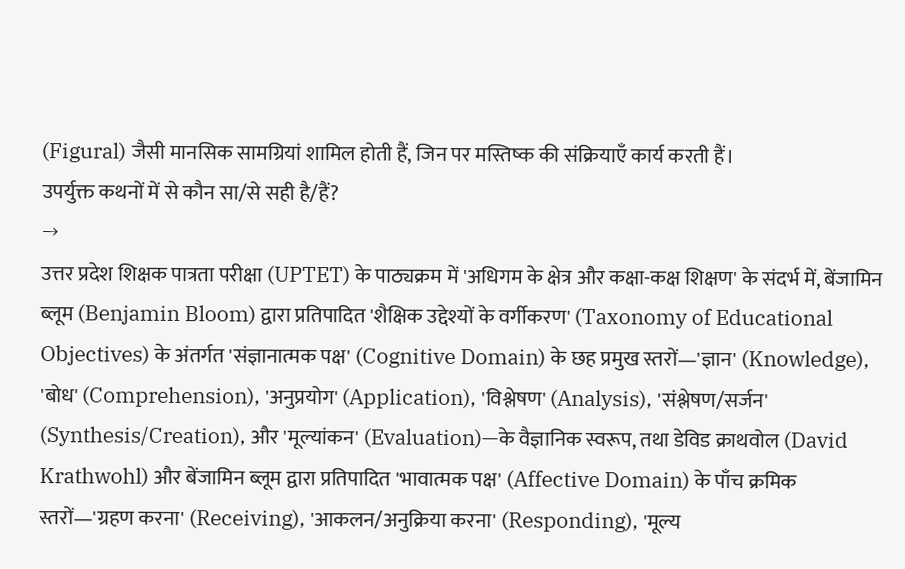(Figural) जैसी मानसिक सामग्रियां शामिल होती हैं, जिन पर मस्तिष्क की संक्रियाएँ कार्य करती हैं।
उपर्युक्त कथनों में से कौन सा/से सही है/हैं?
→
उत्तर प्रदेश शिक्षक पात्रता परीक्षा (UPTET) के पाठ्यक्रम में 'अधिगम के क्षेत्र और कक्षा-कक्ष शिक्षण' के संदर्भ में, बेंजामिन ब्लूम (Benjamin Bloom) द्वारा प्रतिपादित 'शैक्षिक उद्देश्यों के वर्गीकरण' (Taxonomy of Educational Objectives) के अंतर्गत 'संज्ञानात्मक पक्ष' (Cognitive Domain) के छह प्रमुख स्तरों—'ज्ञान' (Knowledge), 'बोध' (Comprehension), 'अनुप्रयोग' (Application), 'विश्लेषण' (Analysis), 'संश्लेषण/सर्जन' (Synthesis/Creation), और 'मूल्यांकन' (Evaluation)—के वैज्ञानिक स्वरूप, तथा डेविड क्राथवोल (David Krathwohl) और बेंजामिन ब्लूम द्वारा प्रतिपादित 'भावात्मक पक्ष' (Affective Domain) के पाँच क्रमिक स्तरों—'ग्रहण करना' (Receiving), 'आकलन/अनुक्रिया करना' (Responding), 'मूल्य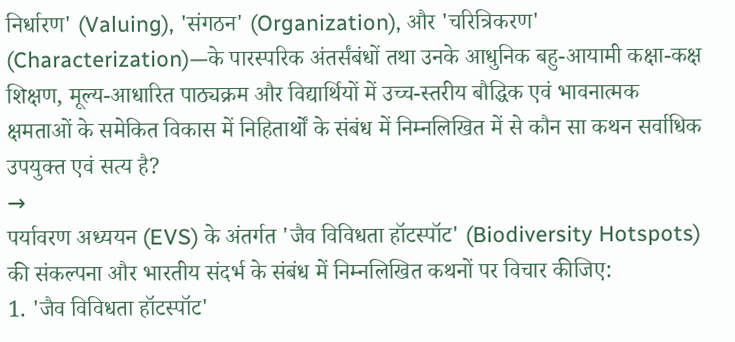निर्धारण' (Valuing), 'संगठन' (Organization), और 'चरित्रिकरण' (Characterization)—के पारस्परिक अंतर्संबंधों तथा उनके आधुनिक बहु-आयामी कक्षा-कक्ष शिक्षण, मूल्य-आधारित पाठ्यक्रम और विद्यार्थियों में उच्च-स्तरीय बौद्धिक एवं भावनात्मक क्षमताओं के समेकित विकास में निहितार्थों के संबंध में निम्नलिखित में से कौन सा कथन सर्वाधिक उपयुक्त एवं सत्य है?
→
पर्यावरण अध्ययन (EVS) के अंतर्गत 'जैव विविधता हॉटस्पॉट' (Biodiversity Hotspots) की संकल्पना और भारतीय संदर्भ के संबंध में निम्नलिखित कथनों पर विचार कीजिए:
1. 'जैव विविधता हॉटस्पॉट'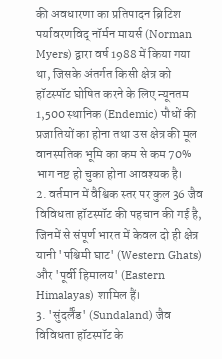की अवधारणा का प्रतिपादन ब्रिटिश पर्यावरणविद् नॉर्मन मायर्स (Norman Myers) द्वारा वर्ष 1988 में किया गया था, जिसके अंतर्गत किसी क्षेत्र को हॉटस्पॉट घोषित करने के लिए न्यूनतम 1,500 स्थानिक (Endemic) पौधों की प्रजातियों का होना तथा उस क्षेत्र की मूल वानस्पतिक भूमि का कम से कम 70% भाग नष्ट हो चुका होना आवश्यक है।
2. वर्तमान में वैश्विक स्तर पर कुल 36 जैव विविधता हॉटस्पॉट की पहचान की गई है, जिनमें से संपूर्ण भारत में केवल दो ही क्षेत्र यानी 'पश्चिमी घाट' (Western Ghats) और 'पूर्वी हिमालय' (Eastern Himalayas) शामिल हैं।
3. 'सुंदर्लैंड' (Sundaland) जैव विविधता हॉटस्पॉट के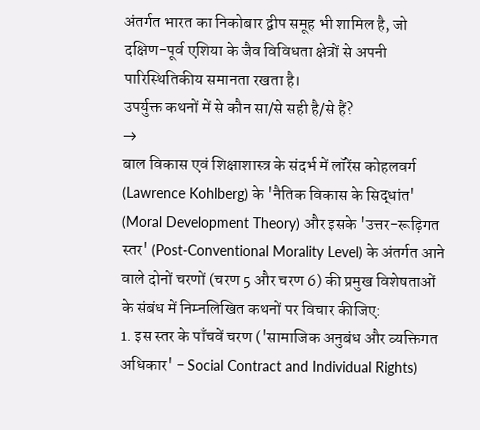अंतर्गत भारत का निकोबार द्वीप समूह भी शामिल है, जो दक्षिण-पूर्व एशिया के जैव विविधता क्षेत्रों से अपनी पारिस्थितिकीय समानता रखता है।
उपर्युक्त कथनों में से कौन सा/से सही है/से हैं?
→
बाल विकास एवं शिक्षाशास्त्र के संदर्भ में लॉरेंस कोहलवर्ग (Lawrence Kohlberg) के 'नैतिक विकास के सिद्धांत' (Moral Development Theory) और इसके 'उत्तर-रूढ़िगत स्तर' (Post-Conventional Morality Level) के अंतर्गत आने वाले दोनों चरणों (चरण 5 और चरण 6) की प्रमुख विशेषताओं के संबंध में निम्नलिखित कथनों पर विचार कीजिए:
1. इस स्तर के पाँचवें चरण ('सामाजिक अनुबंध और व्यक्तिगत अधिकार' - Social Contract and Individual Rights)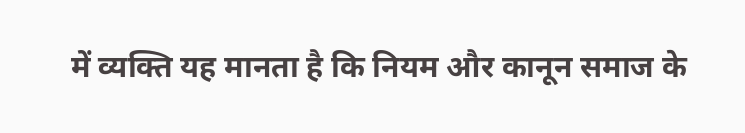में व्यक्ति यह मानता है कि नियम और कानून समाज के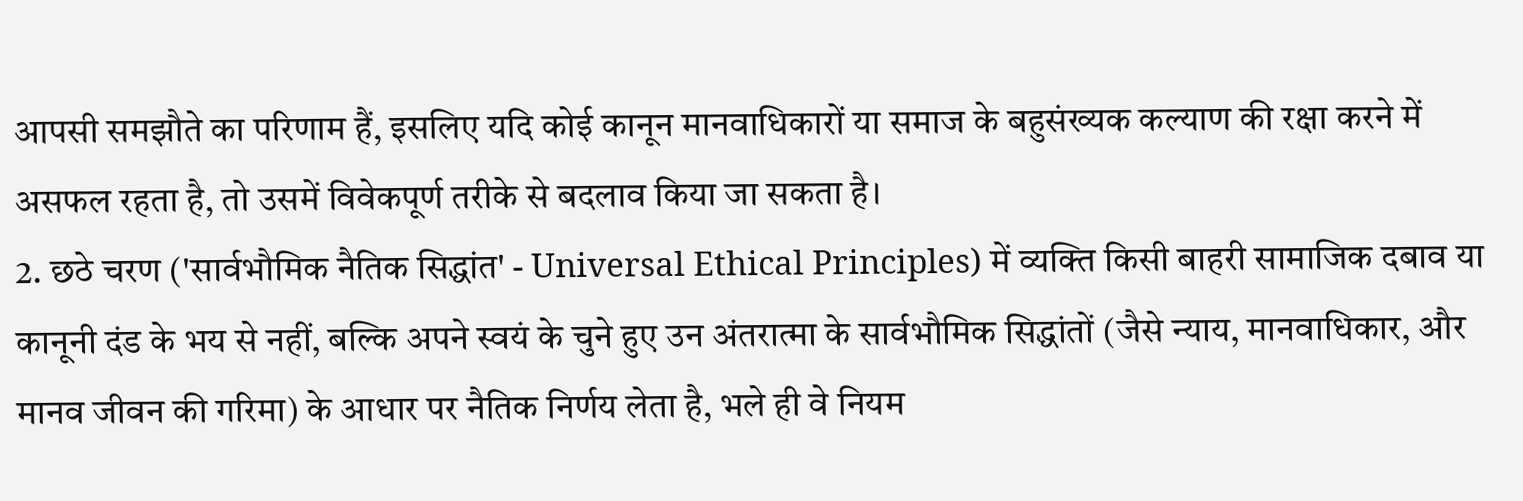आपसी समझौते का परिणाम हैं, इसलिए यदि कोई कानून मानवाधिकारों या समाज के बहुसंख्यक कल्याण की रक्षा करने में असफल रहता है, तो उसमें विवेकपूर्ण तरीके से बदलाव किया जा सकता है।
2. छठे चरण ('सार्वभौमिक नैतिक सिद्धांत' - Universal Ethical Principles) में व्यक्ति किसी बाहरी सामाजिक दबाव या कानूनी दंड के भय से नहीं, बल्कि अपने स्वयं के चुने हुए उन अंतरात्मा के सार्वभौमिक सिद्धांतों (जैसे न्याय, मानवाधिकार, और मानव जीवन की गरिमा) के आधार पर नैतिक निर्णय लेता है, भले ही वे नियम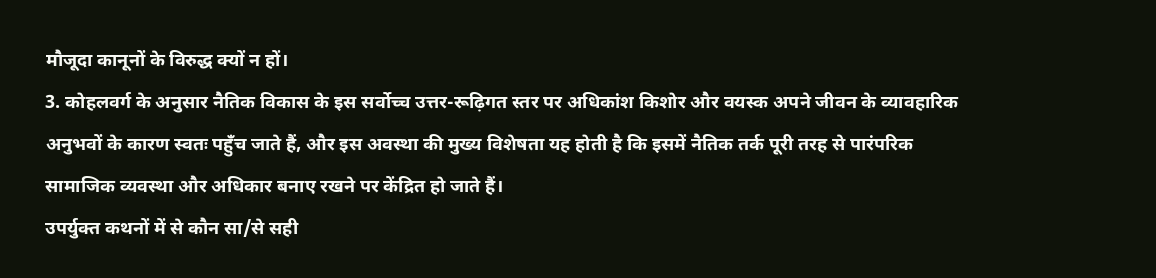मौजूदा कानूनों के विरुद्ध क्यों न हों।
3. कोहलवर्ग के अनुसार नैतिक विकास के इस सर्वोच्च उत्तर-रूढ़िगत स्तर पर अधिकांश किशोर और वयस्क अपने जीवन के व्यावहारिक अनुभवों के कारण स्वतः पहुँच जाते हैं, और इस अवस्था की मुख्य विशेषता यह होती है कि इसमें नैतिक तर्क पूरी तरह से पारंपरिक सामाजिक व्यवस्था और अधिकार बनाए रखने पर केंद्रित हो जाते हैं।
उपर्युक्त कथनों में से कौन सा/से सही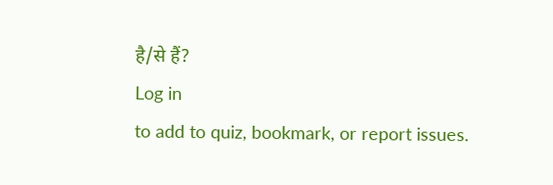है/से हैं?
Log in
to add to quiz, bookmark, or report issues.